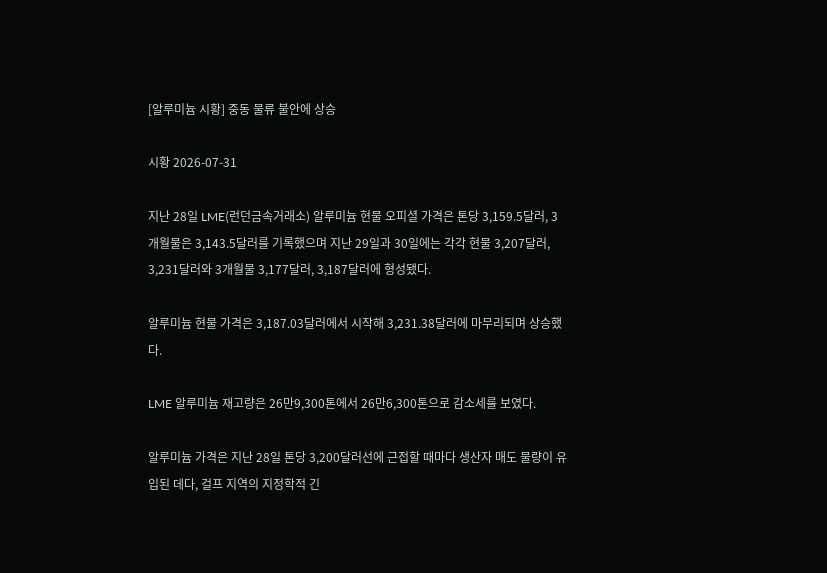[알루미늄 시황] 중동 물류 불안에 상승

시황 2026-07-31

지난 28일 LME(런던금속거래소) 알루미늄 현물 오피셜 가격은 톤당 3,159.5달러, 3개월물은 3,143.5달러를 기록했으며 지난 29일과 30일에는 각각 현물 3,207달러, 3,231달러와 3개월물 3,177달러, 3,187달러에 형성됐다.

알루미늄 현물 가격은 3,187.03달러에서 시작해 3,231.38달러에 마무리되며 상승했다.

LME 알루미늄 재고량은 26만9,300톤에서 26만6,300톤으로 감소세를 보였다.

알루미늄 가격은 지난 28일 톤당 3,200달러선에 근접할 때마다 생산자 매도 물량이 유입된 데다, 걸프 지역의 지정학적 긴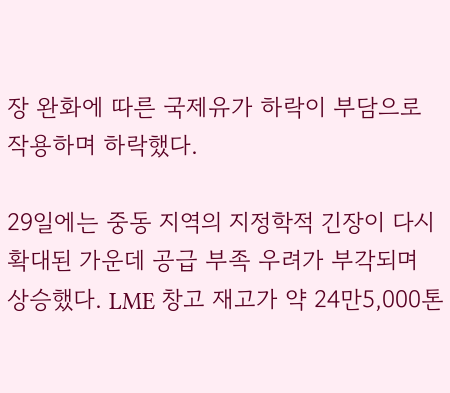장 완화에 따른 국제유가 하락이 부담으로 작용하며 하락했다.

29일에는 중동 지역의 지정학적 긴장이 다시 확대된 가운데 공급 부족 우려가 부각되며 상승했다. LME 창고 재고가 약 24만5,000톤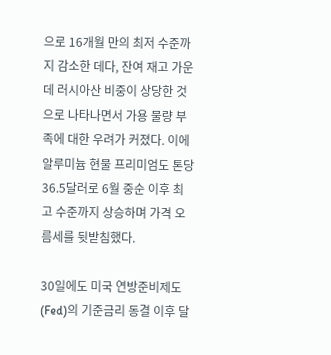으로 16개월 만의 최저 수준까지 감소한 데다, 잔여 재고 가운데 러시아산 비중이 상당한 것으로 나타나면서 가용 물량 부족에 대한 우려가 커졌다. 이에 알루미늄 현물 프리미엄도 톤당 36.5달러로 6월 중순 이후 최고 수준까지 상승하며 가격 오름세를 뒷받침했다.

30일에도 미국 연방준비제도(Fed)의 기준금리 동결 이후 달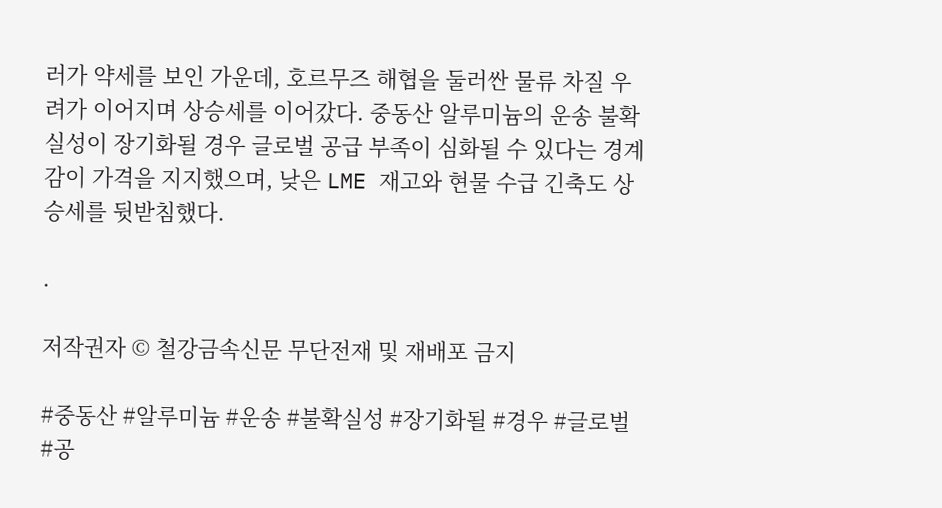러가 약세를 보인 가운데, 호르무즈 해협을 둘러싼 물류 차질 우려가 이어지며 상승세를 이어갔다. 중동산 알루미늄의 운송 불확실성이 장기화될 경우 글로벌 공급 부족이 심화될 수 있다는 경계감이 가격을 지지했으며, 낮은 LME 재고와 현물 수급 긴축도 상승세를 뒷받침했다.

.

저작권자 © 철강금속신문 무단전재 및 재배포 금지

#중동산 #알루미늄 #운송 #불확실성 #장기화될 #경우 #글로벌 #공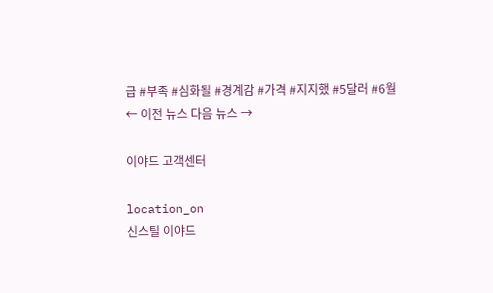급 #부족 #심화될 #경계감 #가격 #지지했 #5달러 #6월
← 이전 뉴스 다음 뉴스 →

이야드 고객센터

location_on
신스틸 이야드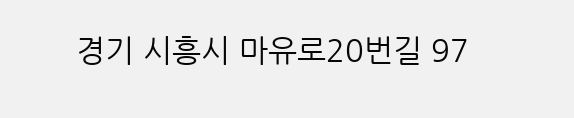경기 시흥시 마유로20번길 97